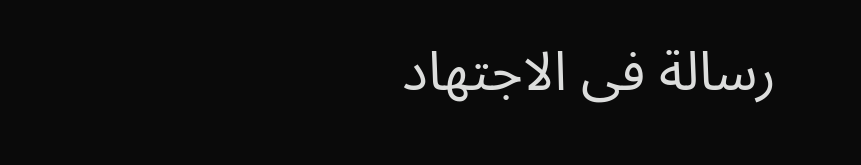رسالة فی الاجتهاد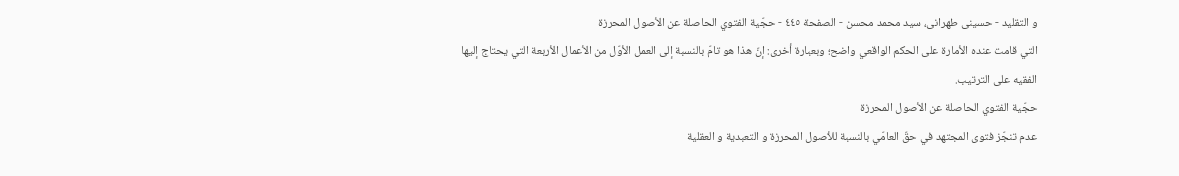و التقلید - حسينى طهرانى، سید محمد محسن - الصفحة ٤٤٥ - حجّية الفتوي الحاصلة عن الأصول المحرزة
التي قامت عنده الأمارة على الحکم الواقعي واضح؛ وبعبارة أخرى: إنّ هذا هو تامّ بالنسبة إلى العمل الأوّل من الأعمال الأربعة التي يحتاج إليها الفقيه على الترتيب.
حجّية الفتوي الحاصلة عن الأصول المحرزة
عدم تنجّز فتوى المجتهد في حقّ العامّي بالنسبة للأصول المحرزة و التعبدية و العقلية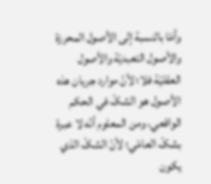وأمّا بالنسبة إلى الأصول المحرزة والأصول التعبديّة والأصول العقليّة فلا؛ لأنّ موارد جريان هذه الأصول هو الشکّ في الحکم الواقعي، ومن المعلوم أنّه لا عبرة بشکّ العامّي؛ لأنّ الشکّ الذي يکون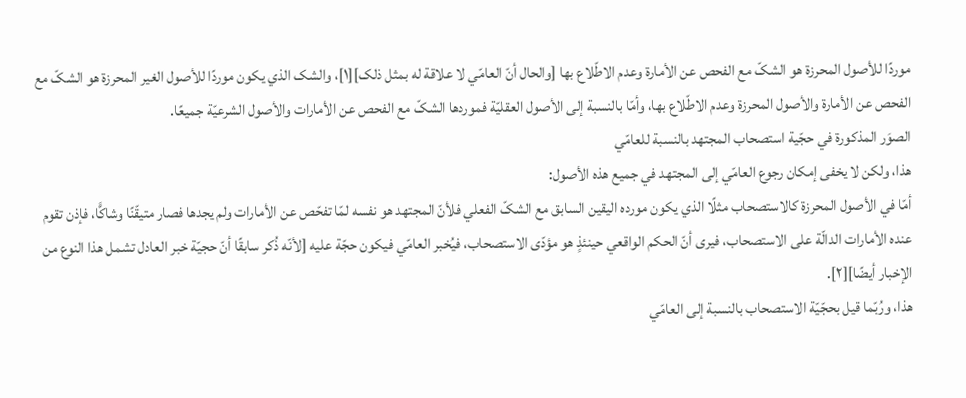موردًا للأصول المحرزة هو الشکّ مع الفحص عن الأمارة وعدم الاطّلاع بها [والحال أنّ العامّي لا علاقة له بمثل ذلک][١]، والشک الذي يکون موردًا للأصول الغير المحرزة هو الشکّ مع الفحص عن الأمارة والأصول المحرزة وعدم الاطّلاع بها، وأمّا بالنسبة إلى الأصول العقليّة فموردها الشکّ مع الفحص عن الأمارات والأصول الشرعيّة جميعًا.
الصوَر المذکورة في حجّية استصحاب المجتهد بالنسبة للعامّي
هذا، ولکن لا يخفى إمکان رجوع العامّي إلى المجتهد في جميع هذه الأصول:
أمّا في الأصول المحرزة کالاستصحاب مثلًا الذي يکون مورده اليقين السابق مع الشکّ الفعلي فلأنّ المجتهد هو نفسه لمّا تفحّص عن الأمارات ولم يجدها فصار متيقّنًا وشاکًّا، فإذن تقوم عنده الأمارات الدالّة على الاستصحاب، فيرى أنّ الحکم الواقعي حينئذٍ هو مؤدّى الاستصحاب، فيُخبر العامّي فيکون حجّة عليه [لأنّه ذُکر سابقًا أنّ حجيّة خبر العادل تشمل هذا النوع من الإخبار أيضًا][٢].
هذا، ورُبّما قيل بحجّيّة الاستصحاب بالنسبة إلى العامّي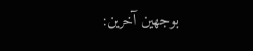بوجهين آخرين: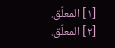[١] المعلّق.
[٢] المعلّق.